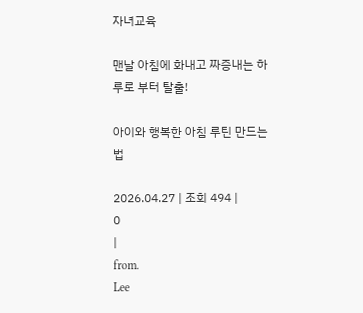자녀교육

맨날 아침에 화내고 짜증내는 하루로 부터 탈출!

아이와 행복한 아침 루틴 만드는 법

2026.04.27 | 조회 494 |
0
|
from.
Lee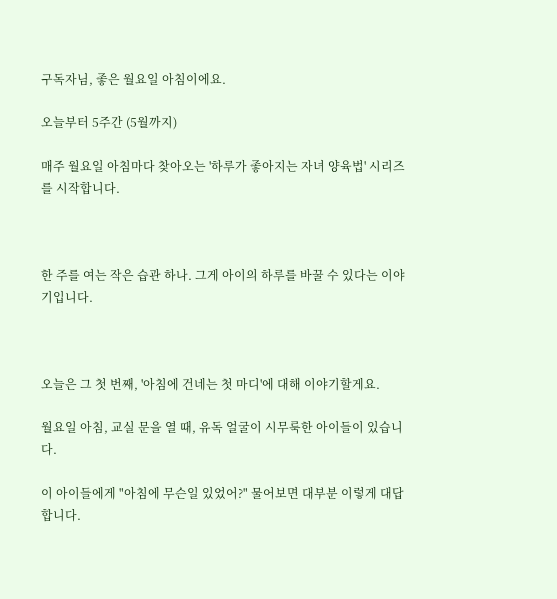구독자님, 좋은 월요일 아침이에요.

오늘부터 5주간 (5월까지)

매주 월요일 아침마다 찾아오는 '하루가 좋아지는 자녀 양육법' 시리즈를 시작합니다.



한 주를 여는 작은 습관 하나. 그게 아이의 하루를 바꿀 수 있다는 이야기입니다.



오늘은 그 첫 번째, '아침에 건네는 첫 마디'에 대해 이야기할게요.

월요일 아침, 교실 문을 열 때, 유독 얼굴이 시무룩한 아이들이 있습니다.

이 아이들에게 "아침에 무슨일 있었어?" 물어보면 대부분 이렇게 대답합니다.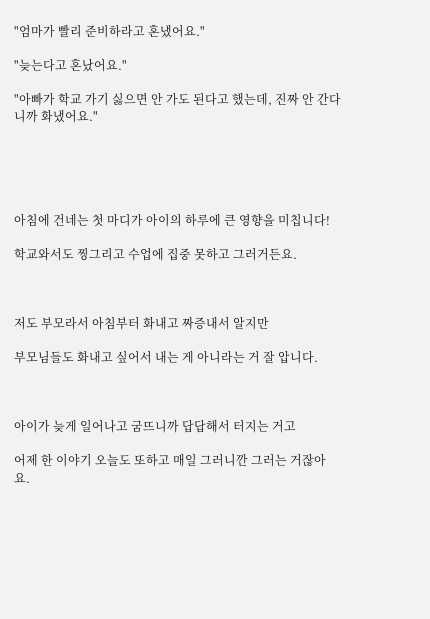"엄마가 빨리 준비하라고 혼냈어요."

"늦는다고 혼났어요."

"아빠가 학교 가기 싫으면 안 가도 된다고 했는데, 진짜 안 간다니까 화냈어요."





아침에 건네는 첫 마디가 아이의 하루에 큰 영향을 미칩니다!

학교와서도 찡그리고 수업에 집중 못하고 그러거든요.



저도 부모라서 아침부터 화내고 짜증내서 알지만

부모님들도 화내고 싶어서 내는 게 아니라는 거 잘 압니다.



아이가 늦게 일어나고 굼뜨니까 답답해서 터지는 거고

어제 한 이야기 오늘도 또하고 매일 그러니깐 그러는 거잖아요.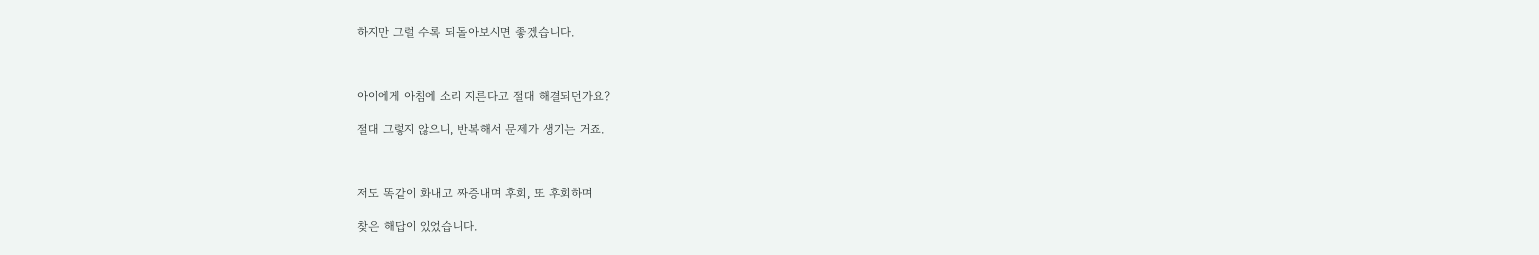하지만 그럴 수록 되돌아보시면 좋겠습니다.



아이에게 아침에 소리 지른다고 절대 해결되던가요?

절대 그렇지 않으니, 반복해서 문제가 생기는 거죠.



저도 똑같이 화내고 짜증내며 후회, 또 후회하며

찾은 해답이 있었습니다.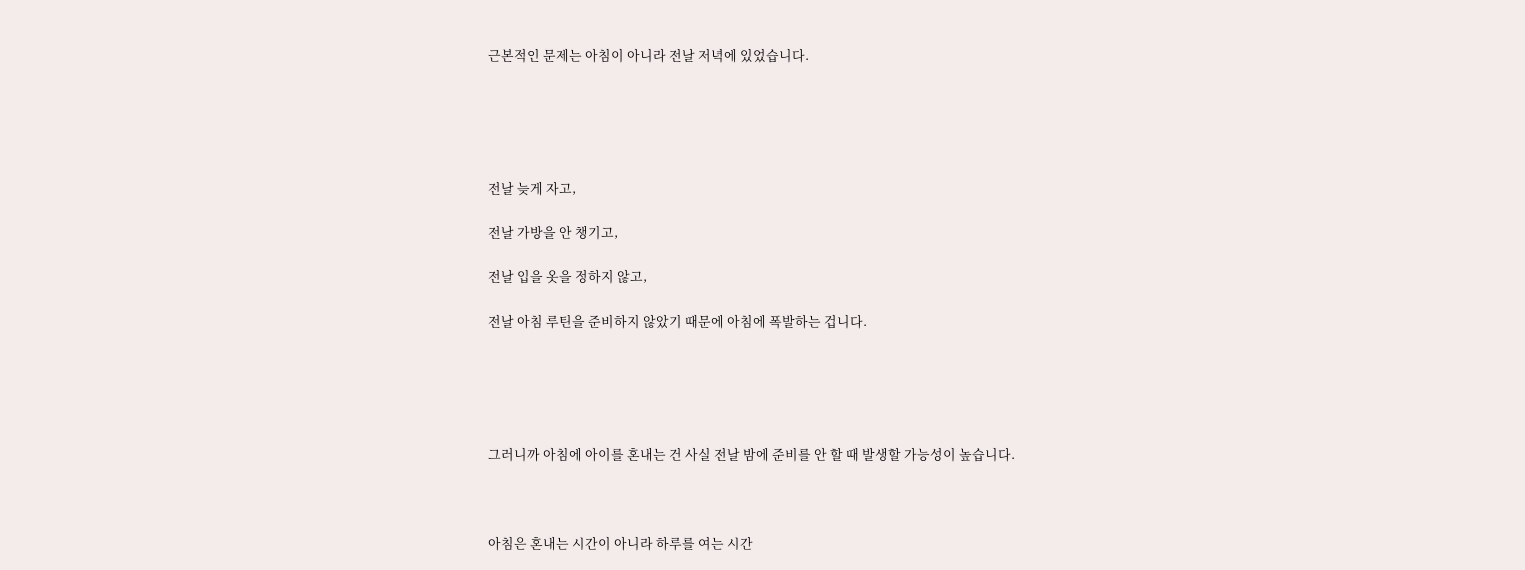근본적인 문제는 아침이 아니라 전날 저녁에 있었습니다.





전날 늦게 자고,

전날 가방을 안 챙기고,

전날 입을 옷을 정하지 않고,

전날 아침 루틴을 준비하지 않았기 때문에 아침에 폭발하는 겁니다.





그러니까 아침에 아이를 혼내는 건 사실 전날 밤에 준비를 안 할 때 발생할 가능성이 높습니다.



아침은 혼내는 시간이 아니라 하루를 여는 시간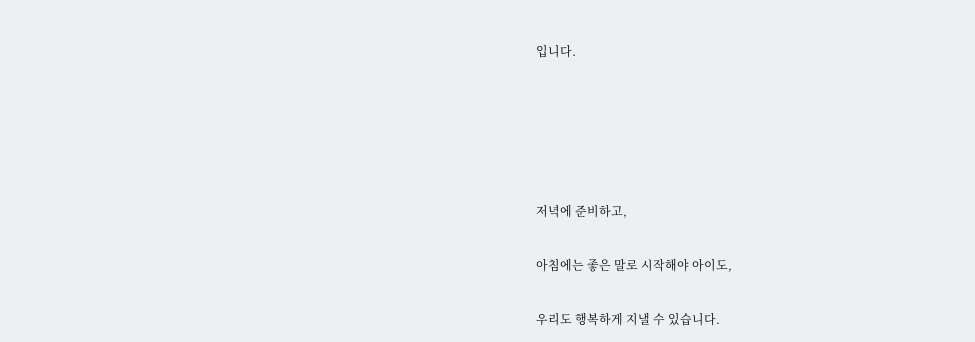입니다.





저녁에 준비하고,

아침에는 좋은 말로 시작해야 아이도,

우리도 행복하게 지낼 수 있습니다.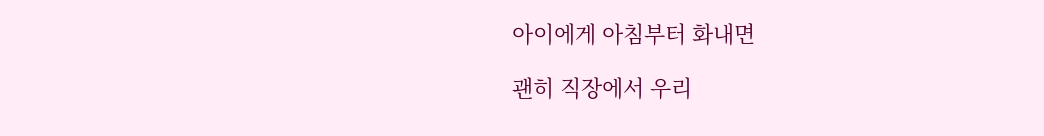아이에게 아침부터 화내면

괜히 직장에서 우리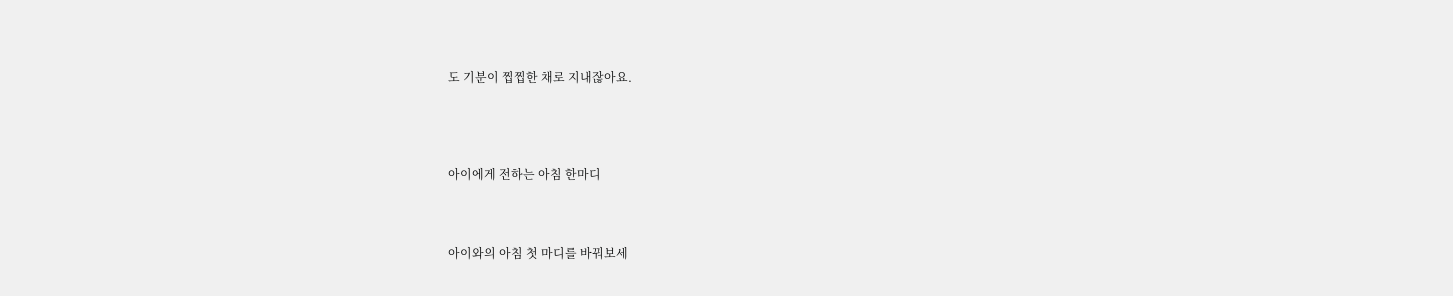도 기분이 찝찝한 채로 지내잖아요.




아이에게 전하는 아침 한마디



아이와의 아침 첫 마디를 바꿔보세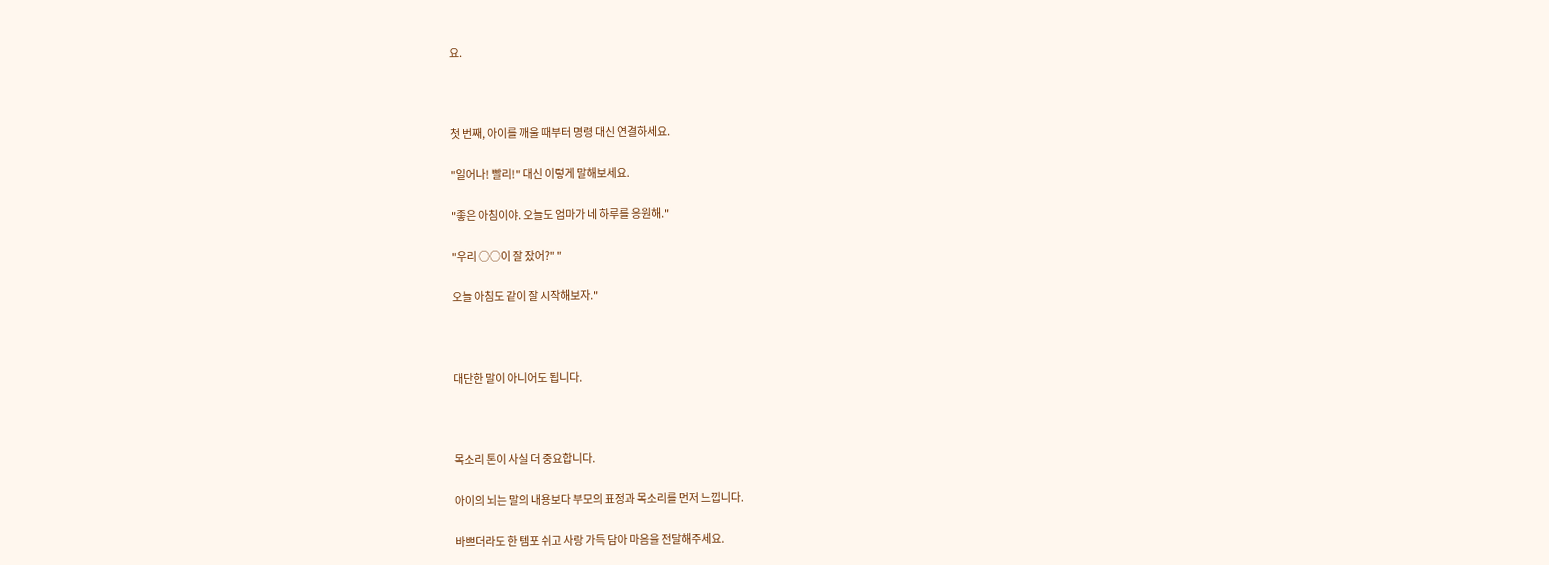요.



첫 번째, 아이를 깨울 때부터 명령 대신 연결하세요.

"일어나! 빨리!" 대신 이렇게 말해보세요.

"좋은 아침이야. 오늘도 엄마가 네 하루를 응원해."

"우리 ○○이 잘 잤어?" "

오늘 아침도 같이 잘 시작해보자."



대단한 말이 아니어도 됩니다.



목소리 톤이 사실 더 중요합니다.

아이의 뇌는 말의 내용보다 부모의 표정과 목소리를 먼저 느낍니다.

바쁘더라도 한 템포 쉬고 사랑 가득 담아 마음을 전달해주세요.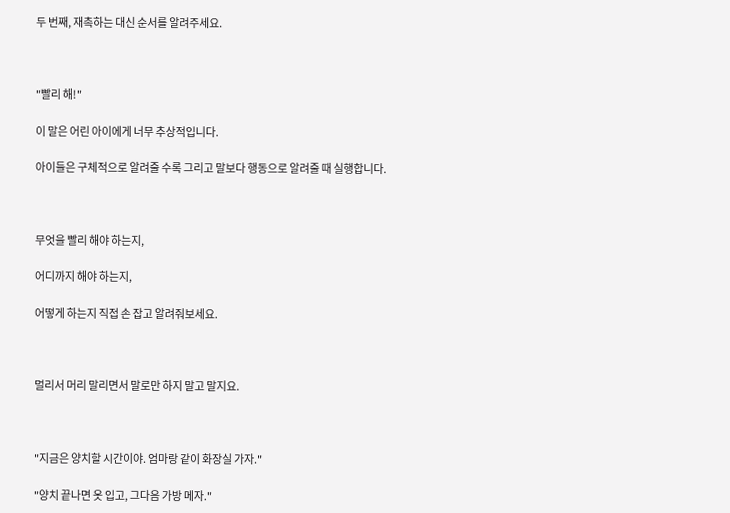두 번째, 재촉하는 대신 순서를 알려주세요.



"빨리 해!"

이 말은 어린 아이에게 너무 추상적입니다.

아이들은 구체적으로 알려줄 수록 그리고 말보다 행동으로 알려줄 때 실행합니다.



무엇을 빨리 해야 하는지,

어디까지 해야 하는지,

어떻게 하는지 직접 손 잡고 알려줘보세요.



멀리서 머리 말리면서 말로만 하지 말고 말지요.



"지금은 양치할 시간이야. 엄마랑 같이 화장실 가자."

"양치 끝나면 옷 입고, 그다음 가방 메자."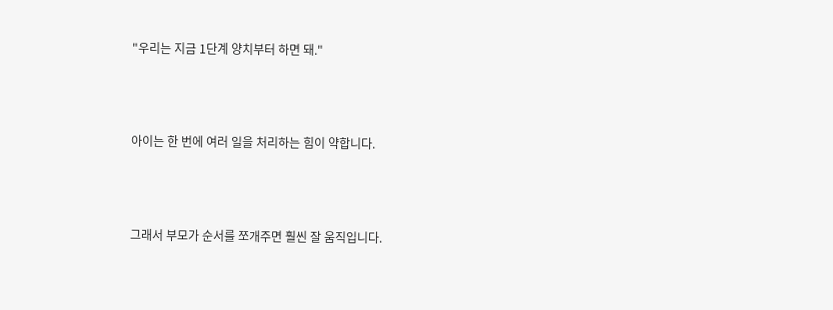"우리는 지금 1단계 양치부터 하면 돼."



아이는 한 번에 여러 일을 처리하는 힘이 약합니다.



그래서 부모가 순서를 쪼개주면 훨씬 잘 움직입니다.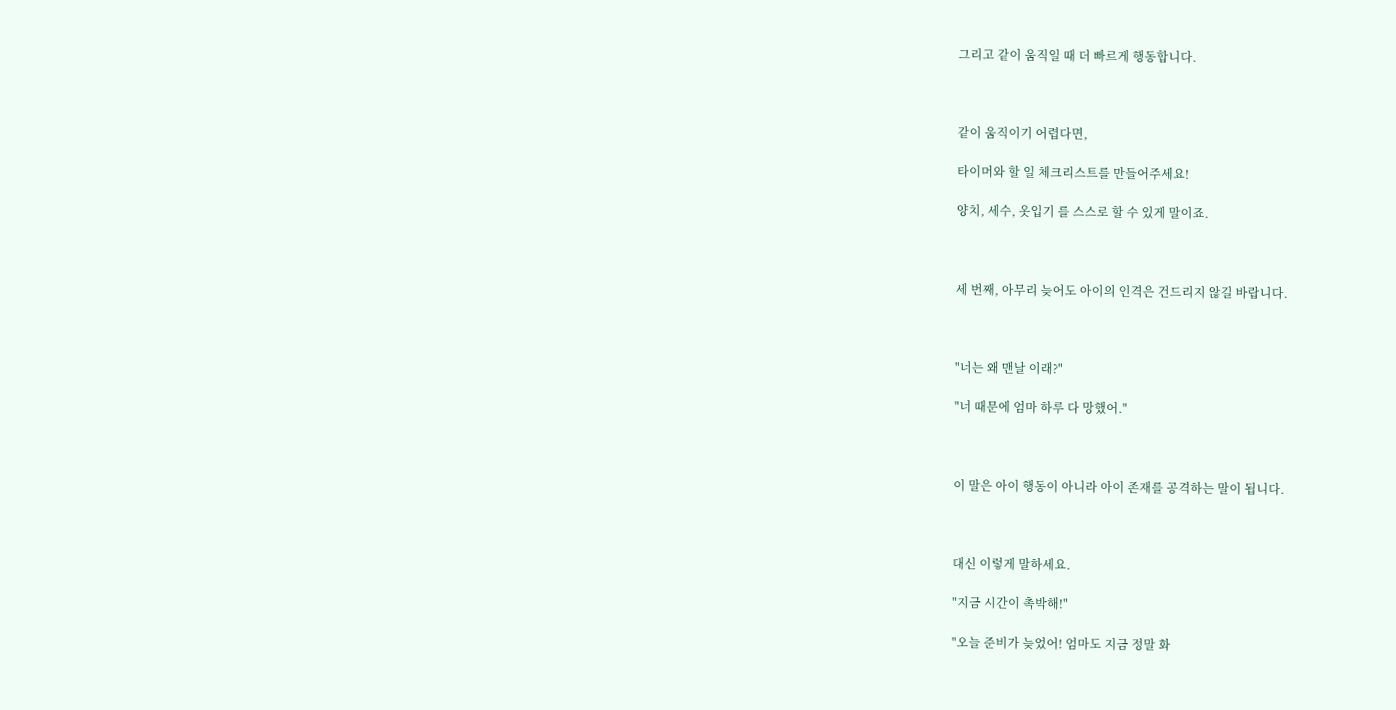그리고 같이 움직일 때 더 빠르게 행동합니다.



같이 움직이기 어렵다면,

타이머와 할 일 체크리스트를 만들어주세요!

양치, 세수, 옷입기 를 스스로 할 수 있게 말이죠.



세 번째, 아무리 늦어도 아이의 인격은 건드리지 않길 바랍니다.



"너는 왜 맨날 이래?"

"너 때문에 엄마 하루 다 망했어."



이 말은 아이 행동이 아니라 아이 존재를 공격하는 말이 됩니다.



대신 이렇게 말하세요.

"지금 시간이 촉박해!"

"오늘 준비가 늦었어! 엄마도 지금 정말 화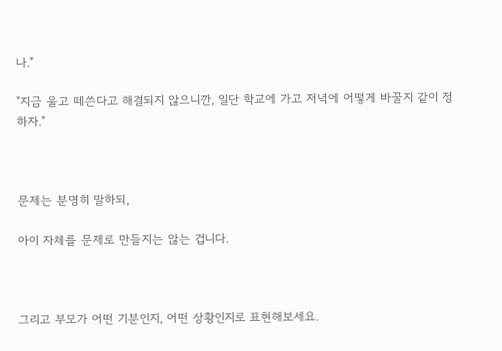나."

"지금 울고 떼쓴다고 해결되지 않으니깐, 일단 학교에 가고 저녁에 어떻게 바꿀지 같이 정하자."



문제는 분명히 말하되,

아이 자체를 문제로 만들지는 않는 겁니다.



그리고 부모가 어떤 기분인지, 어떤 상황인지로 표현해보세요.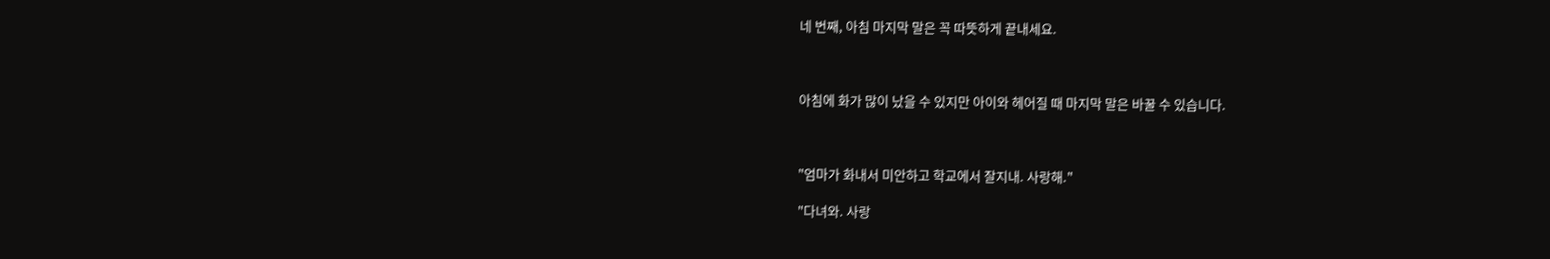네 번째, 아침 마지막 말은 꼭 따뜻하게 끝내세요.



아침에 화가 많이 났을 수 있지만 아이와 헤어질 때 마지막 말은 바꿀 수 있습니다.



"엄마가 화내서 미안하고 학교에서 잘지내. 사랑해."

"다녀와. 사랑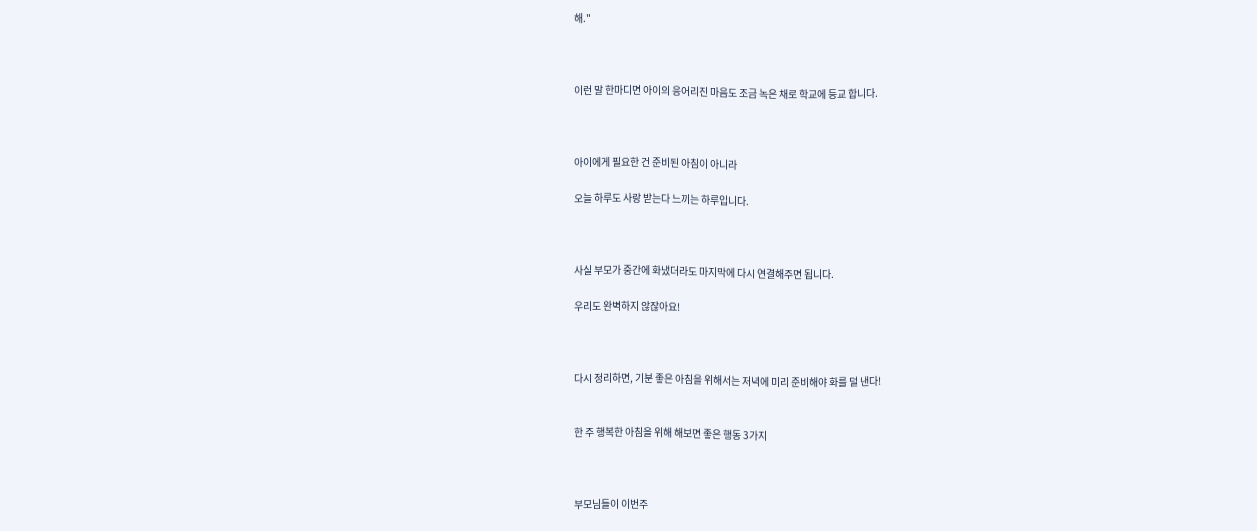해."



이런 말 한마디면 아이의 응어리진 마음도 조금 녹은 채로 학교에 등교 합니다.



아이에게 필요한 건 준비된 아침이 아니라

오늘 하루도 사랑 받는다 느끼는 하루입니다.



사실 부모가 중간에 화냈더라도 마지막에 다시 연결해주면 됩니다.

우리도 완벽하지 않잖아요!



다시 정리하면, 기분 좋은 아침을 위해서는 저녁에 미리 준비해야 화를 덜 낸다!


한 주 행복한 아침을 위해 해보면 좋은 행동 3가지



부모님들이 이번주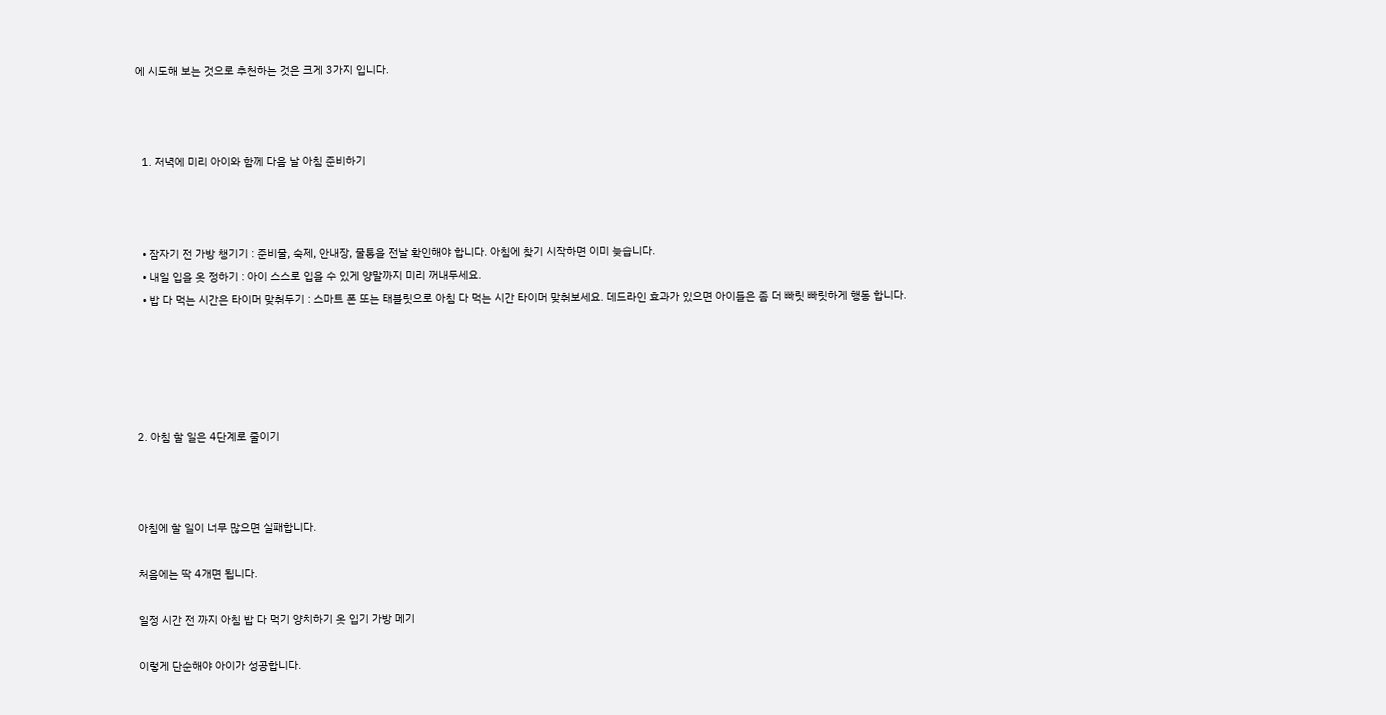에 시도해 보는 것으로 추천하는 것은 크게 3가지 입니다.



  1. 저녁에 미리 아이와 함께 다음 날 아침 준비하기



  • 잠자기 전 가방 챙기기 : 준비물, 숙제, 안내장, 물통을 전날 확인해야 합니다. 아침에 찾기 시작하면 이미 늦습니다.
  • 내일 입을 옷 정하기 : 아이 스스로 입을 수 있게 양말까지 미리 꺼내두세요.
  • 밥 다 먹는 시간은 타이머 맞춰두기 : 스마트 폰 또는 태블릿으로 아침 다 먹는 시간 타이머 맞춰보세요. 데드라인 효과가 있으면 아이들은 좀 더 빠릿 빠릿하게 행동 합니다.





2. 아침 할 일은 4단계로 줄이기



아침에 할 일이 너무 많으면 실패합니다.

처음에는 딱 4개면 됩니다.

일정 시간 전 까지 아침 밥 다 먹기 양치하기 옷 입기 가방 메기

이렇게 단순해야 아이가 성공합니다.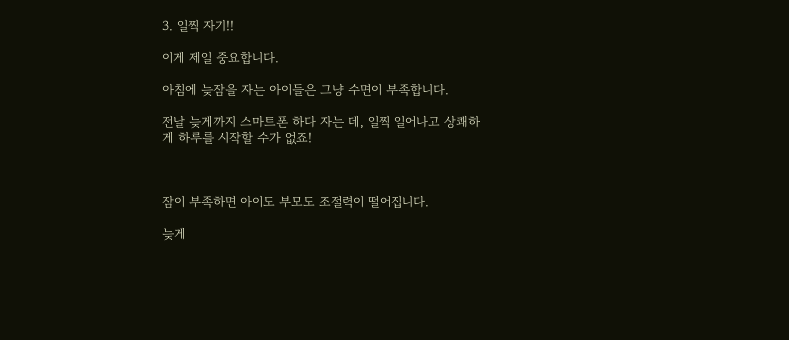3. 일찍 자기!!

이게 제일 중요합니다.

아침에 늦잠을 자는 아이들은 그냥 수면이 부족합니다.

전날 늦게까지 스마트폰 하다 자는 데, 일찍 일어나고 상쾌하게 하루를 시작할 수가 없죠!



잠이 부족하면 아이도 부모도 조절력이 떨어집니다.

늦게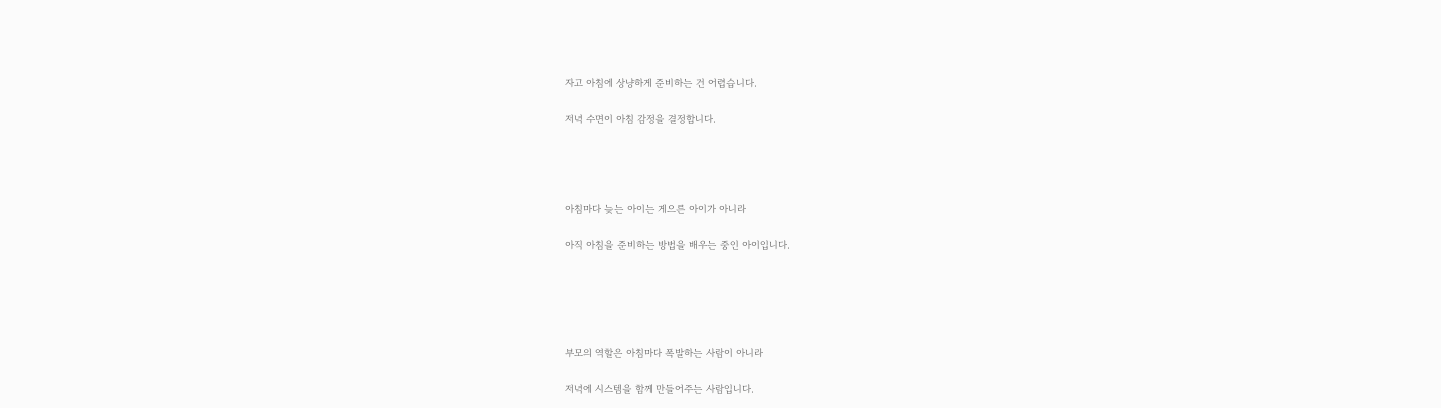자고 아침에 상냥하게 준비하는 건 어렵습니다.

저녁 수면이 아침 감정을 결정합니다.




아침마다 늦는 아이는 게으른 아이가 아니라

아직 아침을 준비하는 방법을 배우는 중인 아이입니다.





부모의 역할은 아침마다 폭발하는 사람이 아니라

저녁에 시스템을 함께 만들어주는 사람입니다.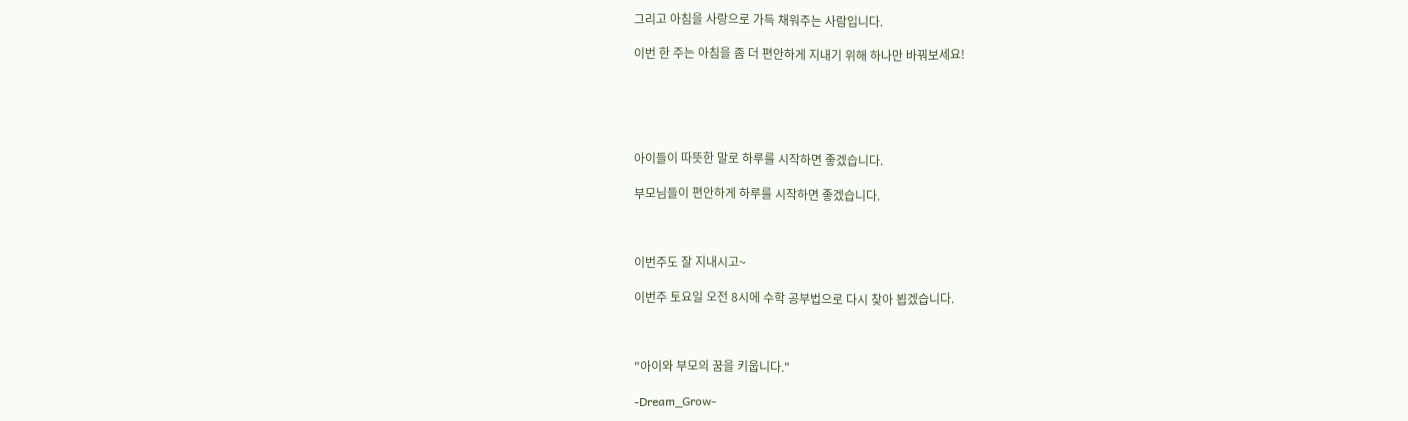그리고 아침을 사랑으로 가득 채워주는 사람입니다.

이번 한 주는 아침을 좀 더 편안하게 지내기 위해 하나만 바꿔보세요!





아이들이 따뜻한 말로 하루를 시작하면 좋겠습니다.

부모님들이 편안하게 하루를 시작하면 좋겠습니다.



이번주도 잘 지내시고~

이번주 토요일 오전 8시에 수학 공부법으로 다시 찾아 뵙겠습니다.



"아이와 부모의 꿈을 키웁니다."

-Dream_Grow-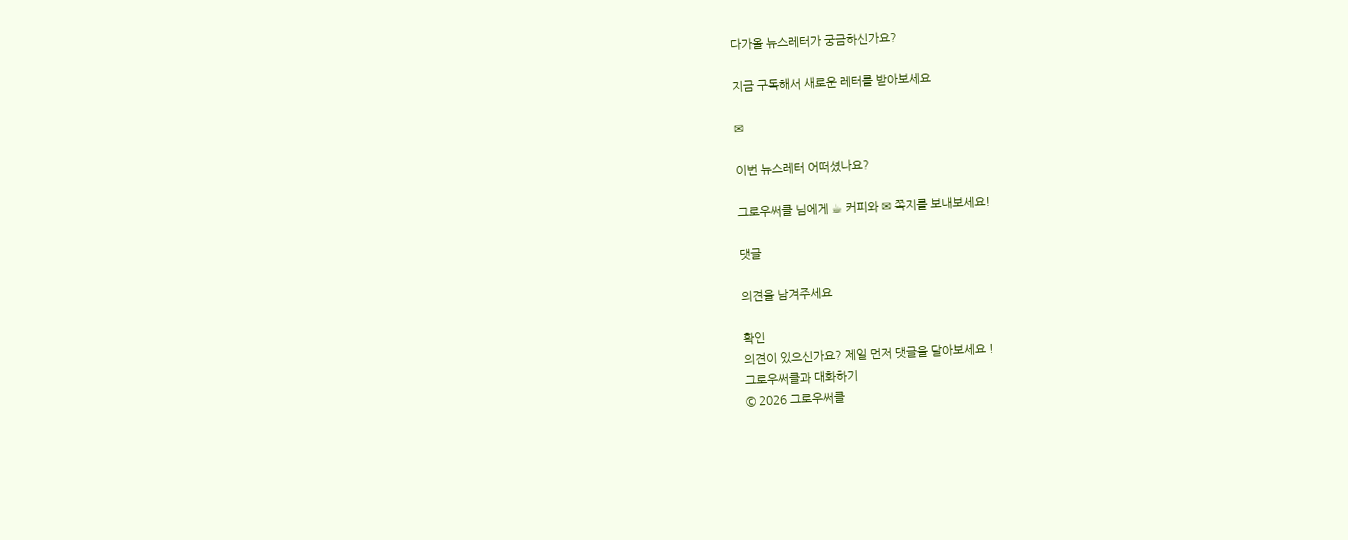다가올 뉴스레터가 궁금하신가요?

지금 구독해서 새로운 레터를 받아보세요

✉

이번 뉴스레터 어떠셨나요?

그로우써클 님에게 ☕ 커피와 ✉ 쪽지를 보내보세요!

댓글

의견을 남겨주세요

확인
의견이 있으신가요? 제일 먼저 댓글을 달아보세요 !
그로우써클과 대화하기
© 2026 그로우써클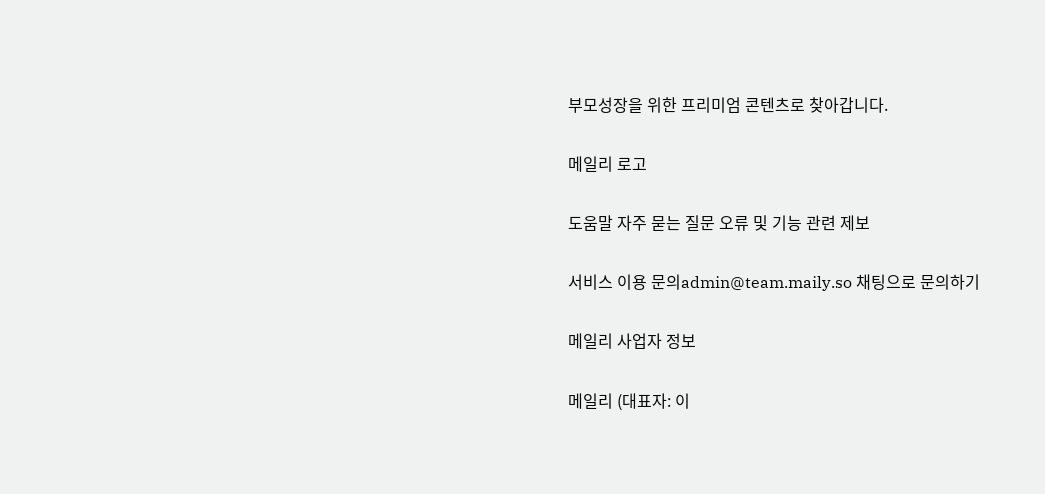부모성장을 위한 프리미엄 콘텐츠로 찾아갑니다.

메일리 로고

도움말 자주 묻는 질문 오류 및 기능 관련 제보

서비스 이용 문의admin@team.maily.so 채팅으로 문의하기

메일리 사업자 정보

메일리 (대표자: 이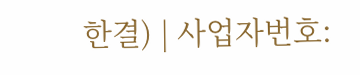한결) | 사업자번호: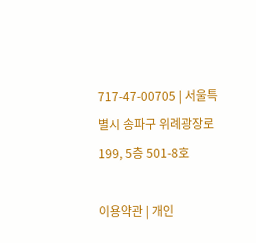717-47-00705 | 서울특별시 송파구 위례광장로 199, 5층 501-8호

이용약관 | 개인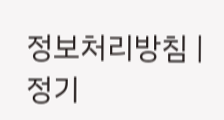정보처리방침 | 정기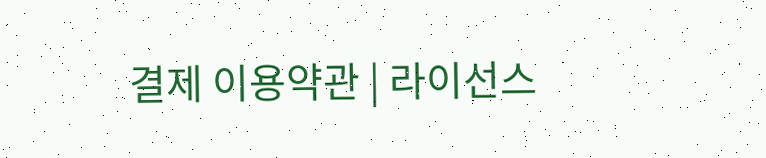결제 이용약관 | 라이선스